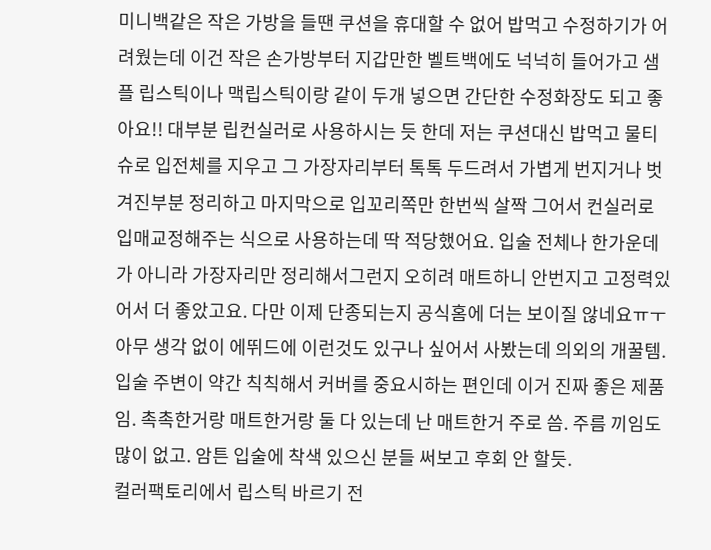미니백같은 작은 가방을 들땐 쿠션을 휴대할 수 없어 밥먹고 수정하기가 어려웠는데 이건 작은 손가방부터 지갑만한 벨트백에도 넉넉히 들어가고 샘플 립스틱이나 맥립스틱이랑 같이 두개 넣으면 간단한 수정화장도 되고 좋아요!! 대부분 립컨실러로 사용하시는 듯 한데 저는 쿠션대신 밥먹고 물티슈로 입전체를 지우고 그 가장자리부터 톡톡 두드려서 가볍게 번지거나 벗겨진부분 정리하고 마지막으로 입꼬리쪽만 한번씩 살짝 그어서 컨실러로 입매교정해주는 식으로 사용하는데 딱 적당했어요. 입술 전체나 한가운데가 아니라 가장자리만 정리해서그런지 오히려 매트하니 안번지고 고정력있어서 더 좋았고요. 다만 이제 단종되는지 공식홈에 더는 보이질 않네요ㅠㅜ
아무 생각 없이 에뛰드에 이런것도 있구나 싶어서 사봤는데 의외의 개꿀템. 입술 주변이 약간 칙칙해서 커버를 중요시하는 편인데 이거 진짜 좋은 제품임. 촉촉한거랑 매트한거랑 둘 다 있는데 난 매트한거 주로 씀. 주름 끼임도 많이 없고. 암튼 입술에 착색 있으신 분들 써보고 후회 안 할듯.
컬러팩토리에서 립스틱 바르기 전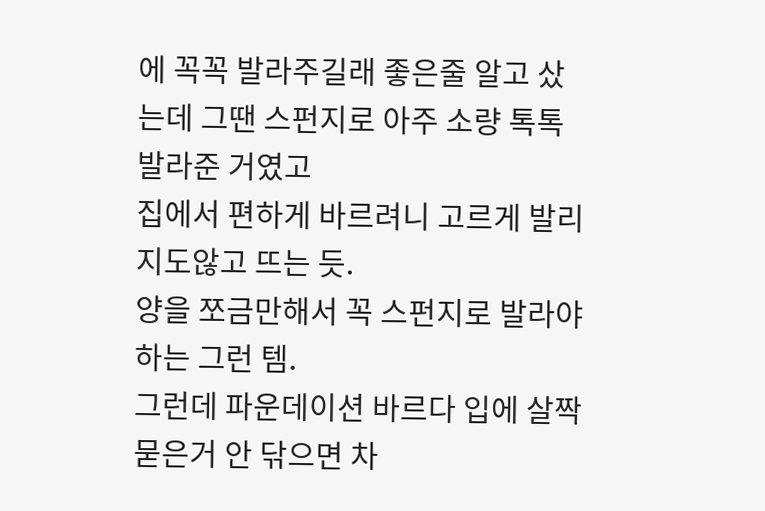에 꼭꼭 발라주길래 좋은줄 알고 샀는데 그땐 스펀지로 아주 소량 톡톡 발라준 거였고
집에서 편하게 바르려니 고르게 발리지도않고 뜨는 듯.
양을 쪼금만해서 꼭 스펀지로 발라야 하는 그런 템.
그런데 파운데이션 바르다 입에 살짝 묻은거 안 닦으면 차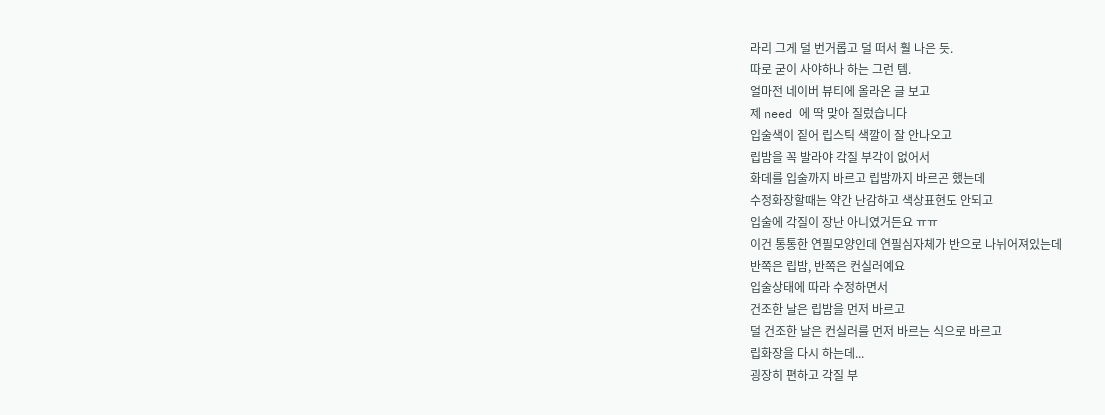라리 그게 덜 번거롭고 덜 떠서 훨 나은 듯.
따로 굳이 사야하나 하는 그런 템.
얼마전 네이버 뷰티에 올라온 글 보고
제 need 에 딱 맞아 질렀습니다
입술색이 짙어 립스틱 색깔이 잘 안나오고
립밤을 꼭 발라야 각질 부각이 없어서
화데를 입술까지 바르고 립밤까지 바르곤 했는데
수정화장할때는 약간 난감하고 색상표현도 안되고
입술에 각질이 장난 아니였거든요 ㅠㅠ
이건 통통한 연필모양인데 연필심자체가 반으로 나뉘어져있는데
반쪽은 립밤, 반쪽은 컨실러예요
입술상태에 따라 수정하면서
건조한 날은 립밤을 먼저 바르고
덜 건조한 날은 컨실러를 먼저 바르는 식으로 바르고
립화장을 다시 하는데...
굉장히 편하고 각질 부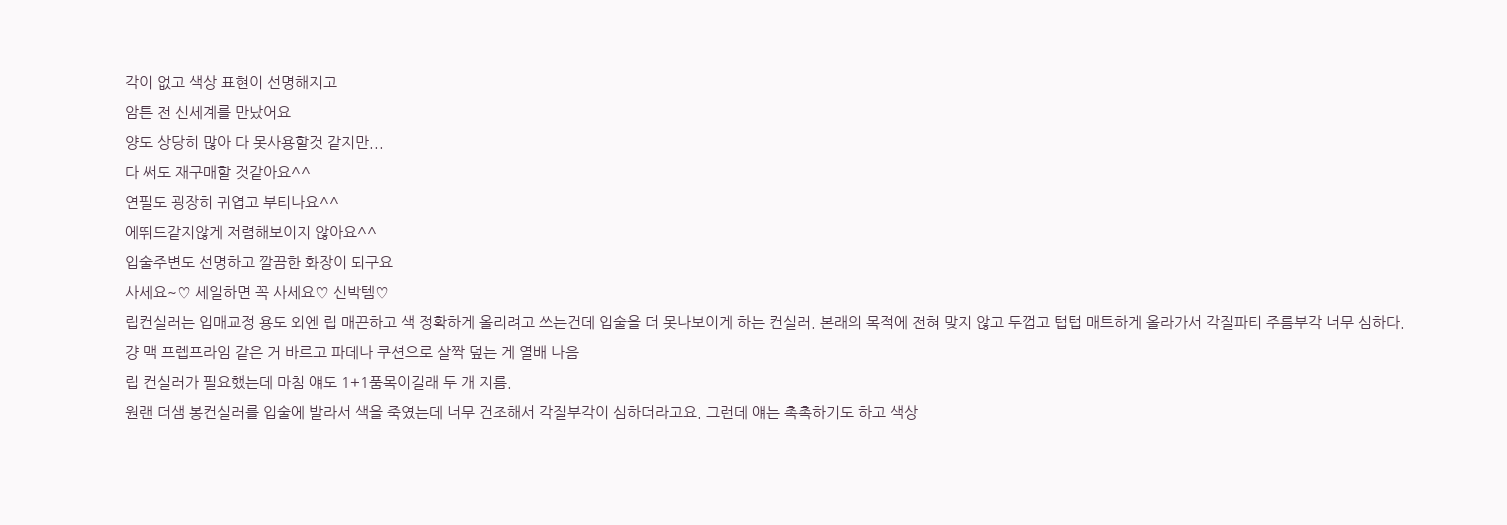각이 없고 색상 표현이 선명해지고
암튼 전 신세계를 만났어요
양도 상당히 많아 다 못사용할것 같지만...
다 써도 재구매할 것같아요^^
연필도 굉장히 귀엽고 부티나요^^
에뛰드같지않게 저렴해보이지 않아요^^
입술주변도 선명하고 깔끔한 화장이 되구요
사세요~♡ 세일하면 꼭 사세요♡ 신박템♡
립컨실러는 입매교정 용도 외엔 립 매끈하고 색 정확하게 올리려고 쓰는건데 입술을 더 못나보이게 하는 컨실러. 본래의 목적에 전혀 맞지 않고 두껍고 텁텁 매트하게 올라가서 각질파티 주름부각 너무 심하다.
걍 맥 프렙프라임 같은 거 바르고 파데나 쿠션으로 살짝 덮는 게 열배 나음
립 컨실러가 필요했는데 마침 얘도 1+1품목이길래 두 개 지름.
원랜 더샘 봉컨실러를 입술에 발라서 색을 죽였는데 너무 건조해서 각질부각이 심하더라고요. 그런데 얘는 촉촉하기도 하고 색상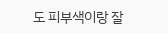도 피부색이랑 잘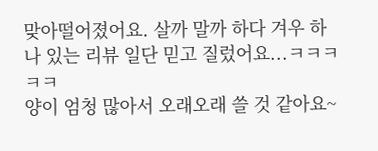맞아떨어졌어요. 살까 말까 하다 겨우 하나 있는 리뷰 일단 믿고 질렀어요...ㅋㅋㅋㅋㅋ
양이 엄청 많아서 오래오래 쓸 것 같아요~